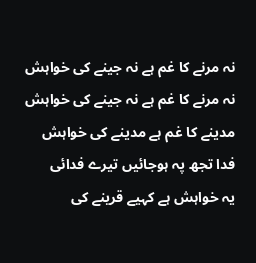نہ مرنے کا غم ہے نہ جینے کی خواہش
نہ مرنے کا غم ہے نہ جینے کی خواہش
مدینے کا غم ہے مدینے کی خواہش
فدا تجھ پہ ہوجائیں تیرے فدائی
یہ خواہش ہے کہیے قرینے کی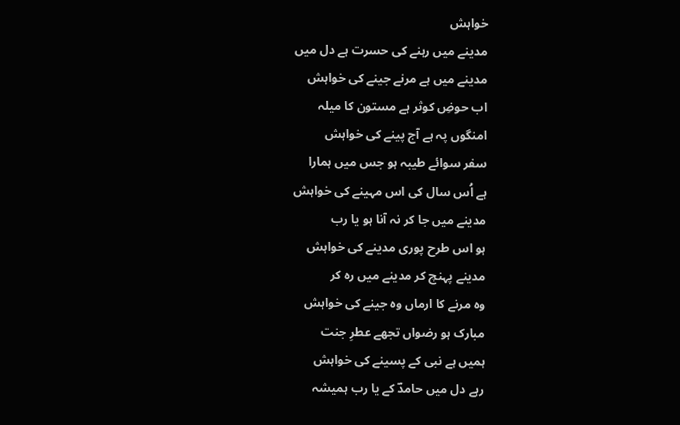خواہش
مدینے میں رہنے کی حسرت ہے دل میں
مدینے میں ہے مرنے جینے کی خواہش
اب حوضِ کوثر ہے مستون کا میلہ
امنگوں پہ ہے آج پینے کی خواہش
سفر سوائے طیبہ ہو جس میں ہمارا
ہے اُس سال کی اس مہینے کی خواہش
مدینے میں جا کر نہ آنا ہو یا رب
ہو اس طرح پوری مدینے کی خواہش
مدینے پہنچ کر مدینے میں رہ کر
وہ مرنے کا ارماں وہ جینے کی خواہش
مبارک ہو رضواں تجھے عطرِ جنت
ہمیں ہے نبی کے پسینے کی خواہش
رہے دل میں حامدؔ کے یا رب ہمیشہ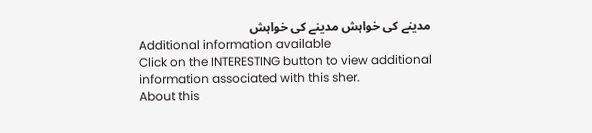مدینے کی خواہش مدینے کی خواہش
Additional information available
Click on the INTERESTING button to view additional information associated with this sher.
About this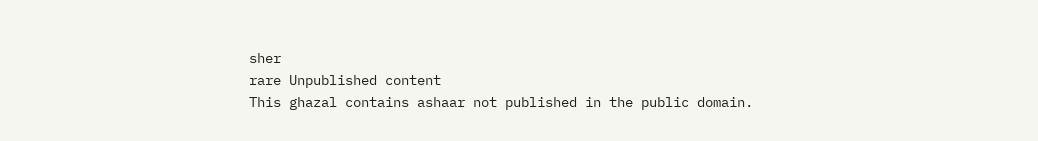sher
rare Unpublished content
This ghazal contains ashaar not published in the public domain.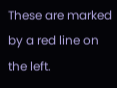These are marked by a red line on the left.